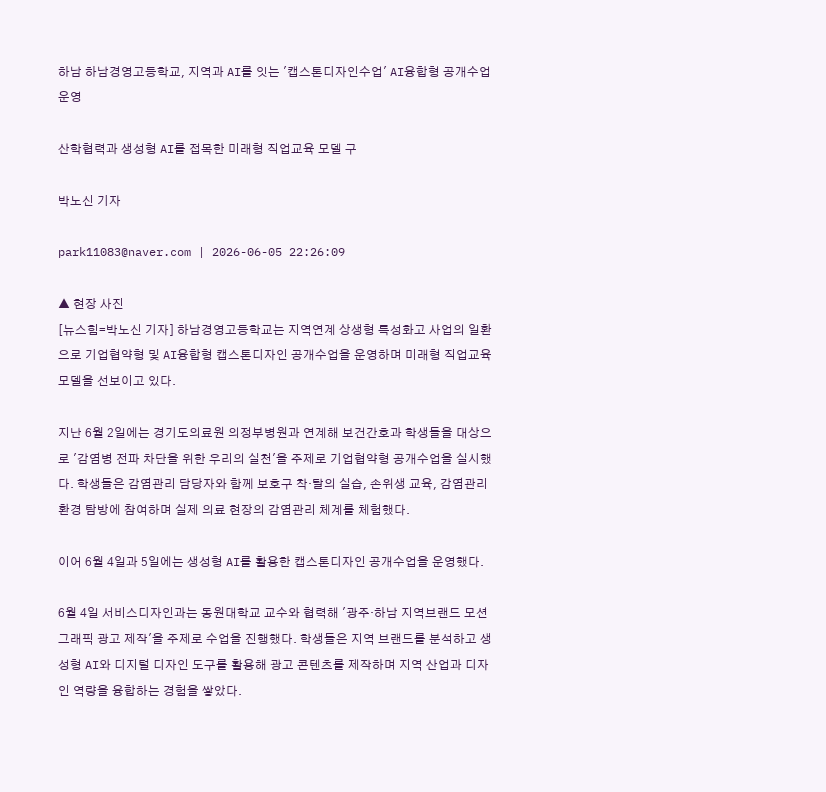하남 하남경영고등학교, 지역과 AI를 잇는 '캡스톤디자인수업' AI융합형 공개수업 운영

산학협력과 생성형 AI를 접목한 미래형 직업교육 모델 구

박노신 기자

park11083@naver.com | 2026-06-05 22:26:09

▲ 현장 사진
[뉴스힘=박노신 기자] 하남경영고등학교는 지역연계 상생형 특성화고 사업의 일환으로 기업협약형 및 AI융합형 캡스톤디자인 공개수업을 운영하며 미래형 직업교육 모델을 선보이고 있다.

지난 6월 2일에는 경기도의료원 의정부병원과 연계해 보건간호과 학생들을 대상으로 '감염병 전파 차단을 위한 우리의 실천'을 주제로 기업협약형 공개수업을 실시했다. 학생들은 감염관리 담당자와 함께 보호구 착·탈의 실습, 손위생 교육, 감염관리 환경 탐방에 참여하며 실제 의료 현장의 감염관리 체계를 체험했다.

이어 6월 4일과 5일에는 생성형 AI를 활용한 캡스톤디자인 공개수업을 운영했다.

6월 4일 서비스디자인과는 동원대학교 교수와 협력해 '광주·하남 지역브랜드 모션그래픽 광고 제작'을 주제로 수업을 진행했다. 학생들은 지역 브랜드를 분석하고 생성형 AI와 디지털 디자인 도구를 활용해 광고 콘텐츠를 제작하며 지역 산업과 디자인 역량을 융합하는 경험을 쌓았다.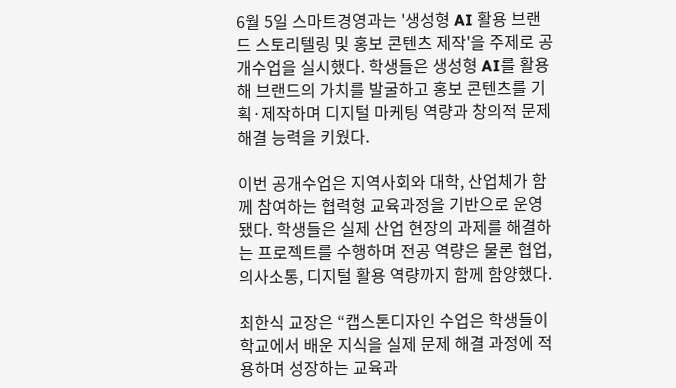6월 5일 스마트경영과는 '생성형 AI 활용 브랜드 스토리텔링 및 홍보 콘텐츠 제작'을 주제로 공개수업을 실시했다. 학생들은 생성형 AI를 활용해 브랜드의 가치를 발굴하고 홍보 콘텐츠를 기획·제작하며 디지털 마케팅 역량과 창의적 문제해결 능력을 키웠다.

이번 공개수업은 지역사회와 대학, 산업체가 함께 참여하는 협력형 교육과정을 기반으로 운영됐다. 학생들은 실제 산업 현장의 과제를 해결하는 프로젝트를 수행하며 전공 역량은 물론 협업, 의사소통, 디지털 활용 역량까지 함께 함양했다.

최한식 교장은 “캡스톤디자인 수업은 학생들이 학교에서 배운 지식을 실제 문제 해결 과정에 적용하며 성장하는 교육과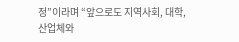정”이라며 “앞으로도 지역사회, 대학, 산업체와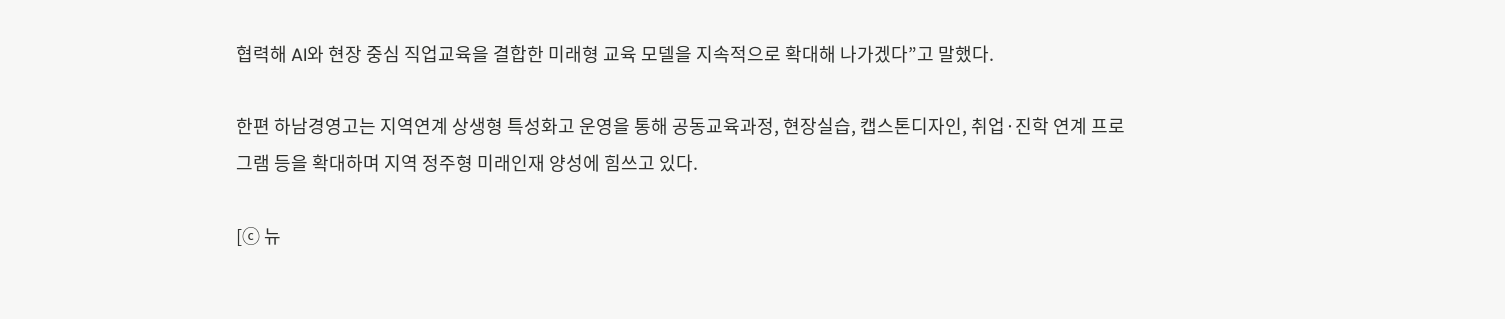협력해 AI와 현장 중심 직업교육을 결합한 미래형 교육 모델을 지속적으로 확대해 나가겠다”고 말했다.

한편 하남경영고는 지역연계 상생형 특성화고 운영을 통해 공동교육과정, 현장실습, 캡스톤디자인, 취업·진학 연계 프로그램 등을 확대하며 지역 정주형 미래인재 양성에 힘쓰고 있다.

[ⓒ 뉴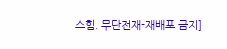스힘. 무단전재-재배포 금지]